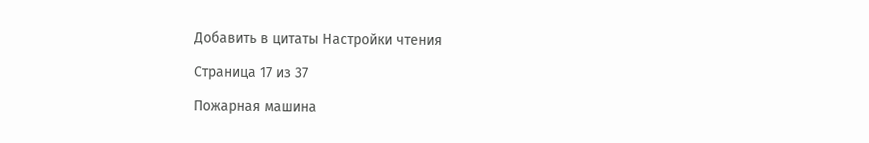Добавить в цитаты Настройки чтения

Страница 17 из 37

Пожарная машина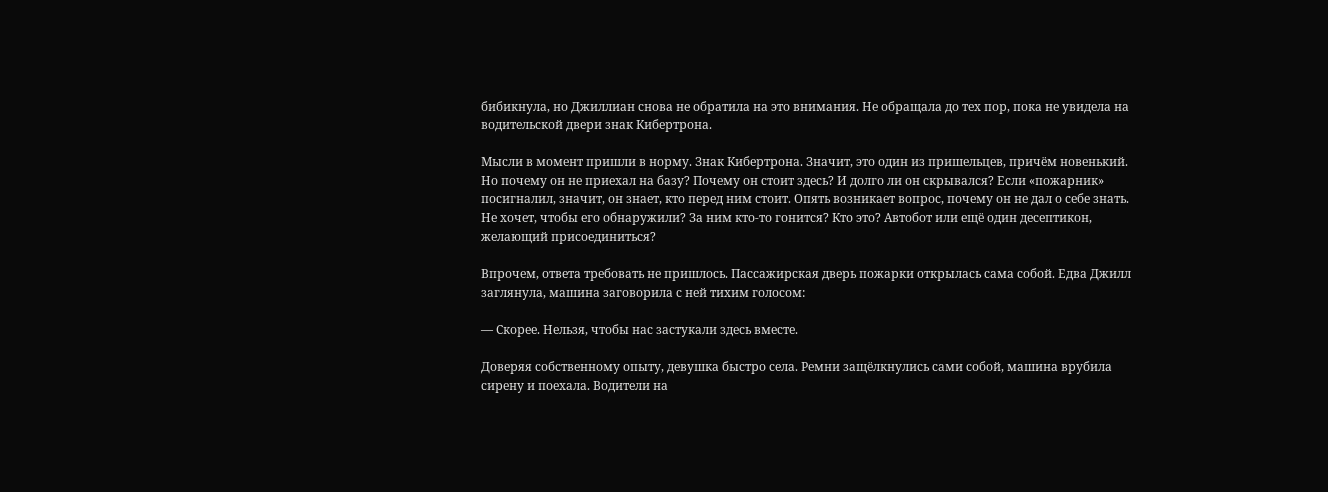бибикнула, но Джиллиан снова не обратила на это внимания. Не обращала до тех пор, пока не увидела на водительской двери знак Кибертрона.

Мысли в момент пришли в норму. Знак Кибертрона. Значит, это один из пришельцев, причём новенький. Но почему он не приехал на базу? Почему он стоит здесь? И долго ли он скрывался? Если «пожарник» посигналил, значит, он знает, кто перед ним стоит. Опять возникает вопрос, почему он не дал о себе знать. Не хочет, чтобы его обнаружили? За ним кто-то гонится? Кто это? Автобот или ещё один десептикон, желающий присоединиться?

Впрочем, ответа требовать не пришлось. Пассажирская дверь пожарки открылась сама собой. Едва Джилл заглянула, машина заговорила с ней тихим голосом:

— Скорее. Нельзя, чтобы нас застукали здесь вместе.

Доверяя собственному опыту, девушка быстро села. Ремни защёлкнулись сами собой, машина врубила сирену и поехала. Водители на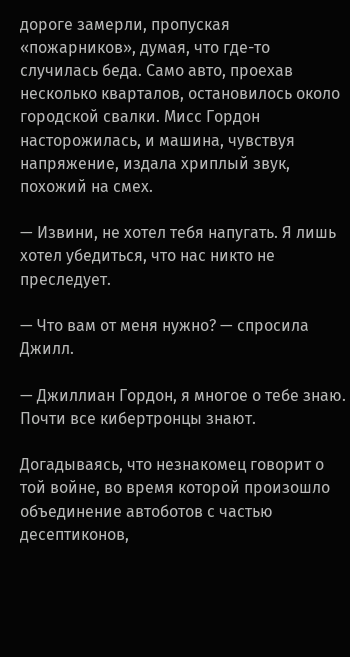дороге замерли, пропуская «пожарников», думая, что где-то случилась беда. Само авто, проехав несколько кварталов, остановилось около городской свалки. Мисс Гордон насторожилась, и машина, чувствуя напряжение, издала хриплый звук, похожий на смех.

— Извини, не хотел тебя напугать. Я лишь хотел убедиться, что нас никто не преследует.

— Что вам от меня нужно? — спросила Джилл.

— Джиллиан Гордон, я многое о тебе знаю. Почти все кибертронцы знают.

Догадываясь, что незнакомец говорит о той войне, во время которой произошло объединение автоботов с частью десептиконов,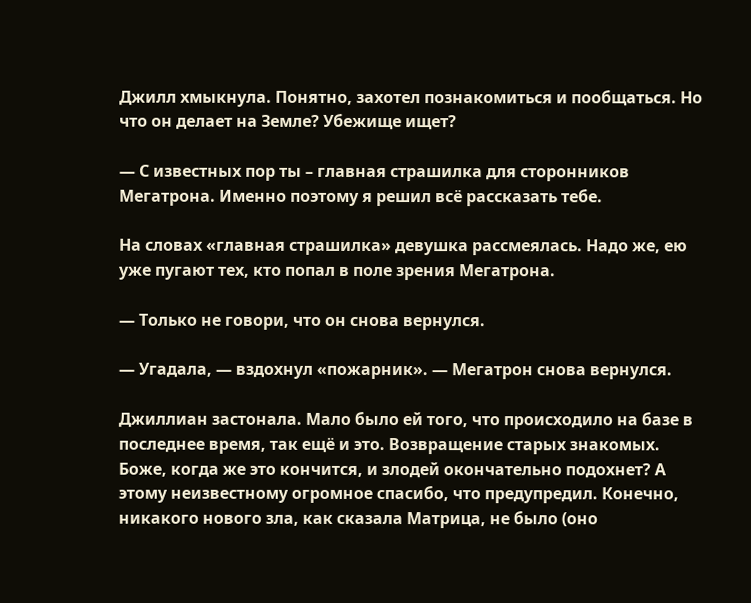Джилл хмыкнула. Понятно, захотел познакомиться и пообщаться. Но что он делает на Земле? Убежище ищет?

— С известных пор ты – главная страшилка для сторонников Мегатрона. Именно поэтому я решил всё рассказать тебе.

На словах «главная страшилка» девушка рассмеялась. Надо же, ею уже пугают тех, кто попал в поле зрения Мегатрона.

— Только не говори, что он снова вернулся.

— Угадала, — вздохнул «пожарник». — Мегатрон снова вернулся.

Джиллиан застонала. Мало было ей того, что происходило на базе в последнее время, так ещё и это. Возвращение старых знакомых. Боже, когда же это кончится, и злодей окончательно подохнет? А этому неизвестному огромное спасибо, что предупредил. Конечно, никакого нового зла, как сказала Матрица, не было (оно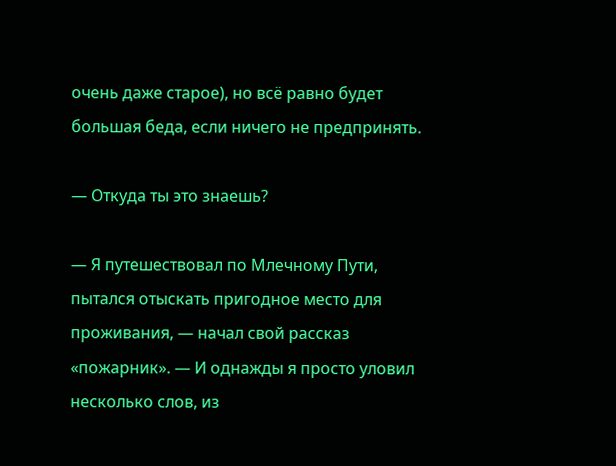очень даже старое), но всё равно будет большая беда, если ничего не предпринять.

— Откуда ты это знаешь?

— Я путешествовал по Млечному Пути, пытался отыскать пригодное место для проживания, — начал свой рассказ «пожарник». — И однажды я просто уловил несколько слов, из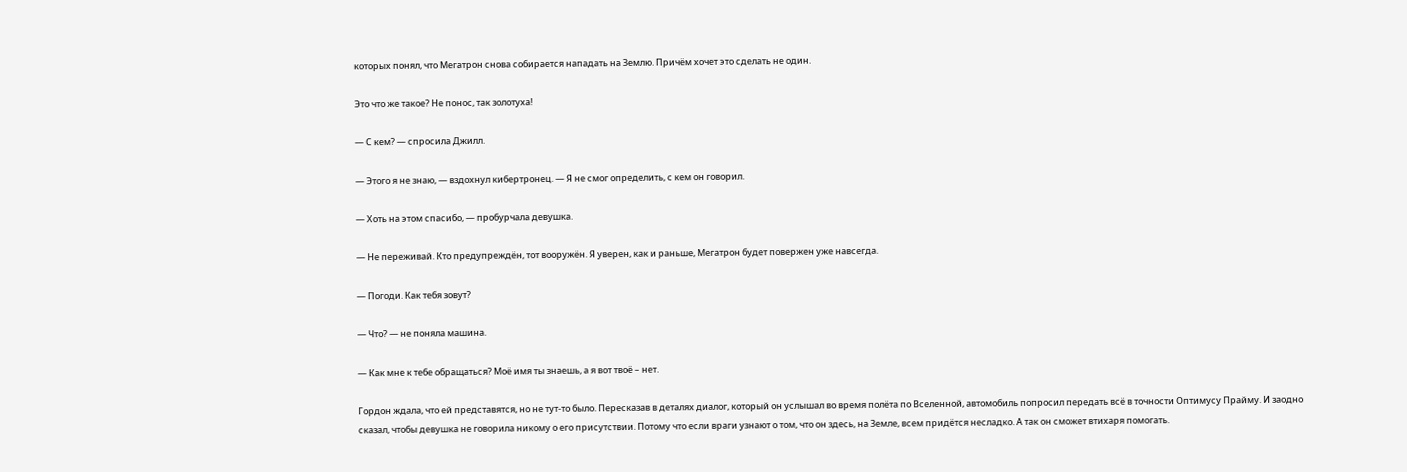которых понял, что Мегатрон снова собирается нападать на Землю. Причём хочет это сделать не один.

Это что же такое? Не понос, так золотуха!

— С кем? — спросила Джилл.

— Этого я не знаю, — вздохнул кибертронец. — Я не смог определить, с кем он говорил.

— Хоть на этом спасибо, — пробурчала девушка.

— Не переживай. Кто предупреждён, тот вооружён. Я уверен, как и раньше, Мегатрон будет повержен уже навсегда.

— Погоди. Как тебя зовут?

— Что? — не поняла машина.

— Как мне к тебе обращаться? Моё имя ты знаешь, а я вот твоё – нет.

Гордон ждала, что ей представятся, но не тут-то было. Пересказав в деталях диалог, который он услышал во время полёта по Вселенной, автомобиль попросил передать всё в точности Оптимусу Прайму. И заодно сказал, чтобы девушка не говорила никому о его присутствии. Потому что если враги узнают о том, что он здесь, на Земле, всем придётся несладко. А так он сможет втихаря помогать.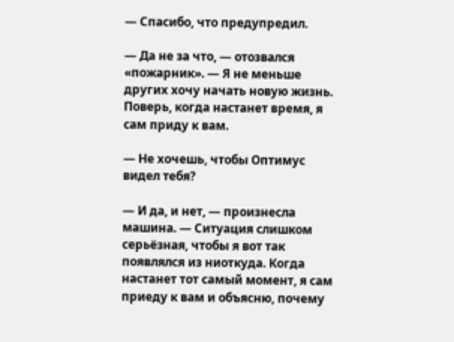— Спасибо, что предупредил.

— Да не за что, — отозвался «пожарник». — Я не меньше других хочу начать новую жизнь. Поверь, когда настанет время, я сам приду к вам.

— Не хочешь, чтобы Оптимус видел тебя?

— И да, и нет, — произнесла машина. — Ситуация слишком серьёзная, чтобы я вот так появлялся из ниоткуда. Когда настанет тот самый момент, я сам приеду к вам и объясню, почему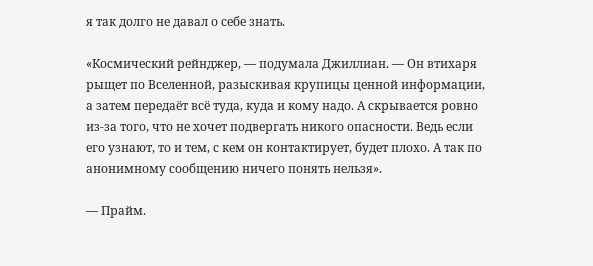я так долго не давал о себе знать.

«Космический рейнджер, — подумала Джиллиан. — Он втихаря рыщет по Вселенной, разыскивая крупицы ценной информации, а затем передаёт всё туда, куда и кому надо. А скрывается ровно из-за того, что не хочет подвергать никого опасности. Ведь если его узнают, то и тем, с кем он контактирует, будет плохо. А так по анонимному сообщению ничего понять нельзя».

— Прайм.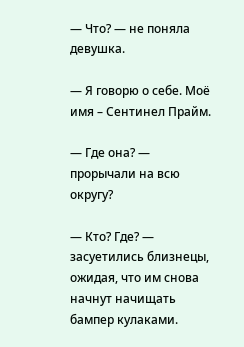— Что? — не поняла девушка.

— Я говорю о себе. Моё имя – Сентинел Прайм.

— Где она? — прорычали на всю округу?

— Кто? Где? — засуетились близнецы, ожидая, что им снова начнут начищать бампер кулаками.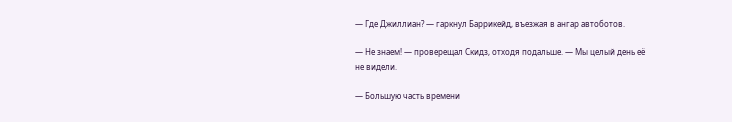— Где Джиллиан? — гаркнул Баррикейд, въезжая в ангар автоботов.

— Не знаем! — проверещал Скидз, отходя подальше. — Мы целый день её не видели.

— Большую часть времени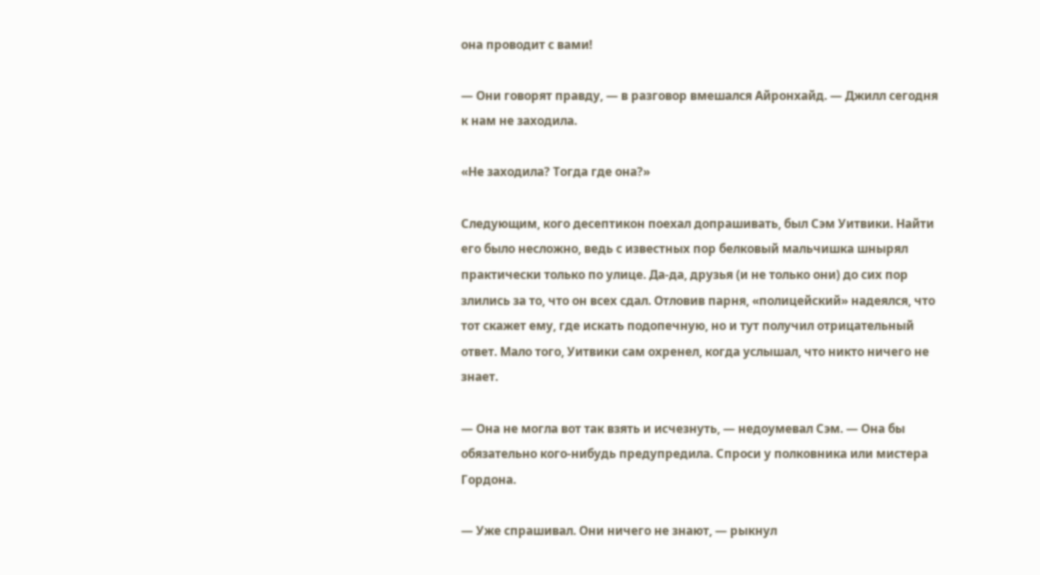она проводит с вами!

— Они говорят правду, — в разговор вмешался Айронхайд. — Джилл сегодня к нам не заходила.

«Не заходила? Тогда где она?»

Следующим, кого десептикон поехал допрашивать, был Сэм Уитвики. Найти его было несложно, ведь с известных пор белковый мальчишка шнырял практически только по улице. Да-да, друзья (и не только они) до сих пор злились за то, что он всех сдал. Отловив парня, «полицейский» надеялся, что тот скажет ему, где искать подопечную, но и тут получил отрицательный ответ. Мало того, Уитвики сам охренел, когда услышал, что никто ничего не знает.

— Она не могла вот так взять и исчезнуть, — недоумевал Сэм. — Она бы обязательно кого-нибудь предупредила. Спроси у полковника или мистера Гордона.

— Уже спрашивал. Они ничего не знают, — рыкнул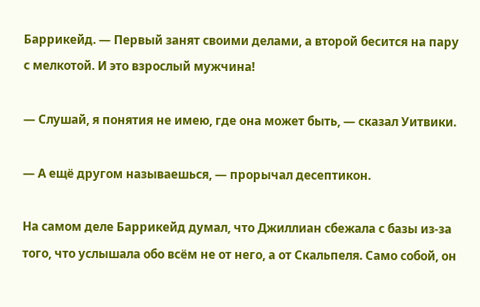Баррикейд. — Первый занят своими делами, а второй бесится на пару с мелкотой. И это взрослый мужчина!

— Слушай, я понятия не имею, где она может быть, — сказал Уитвики.

— А ещё другом называешься, — прорычал десептикон.

На самом деле Баррикейд думал, что Джиллиан сбежала с базы из-за того, что услышала обо всём не от него, а от Скальпеля. Само собой, он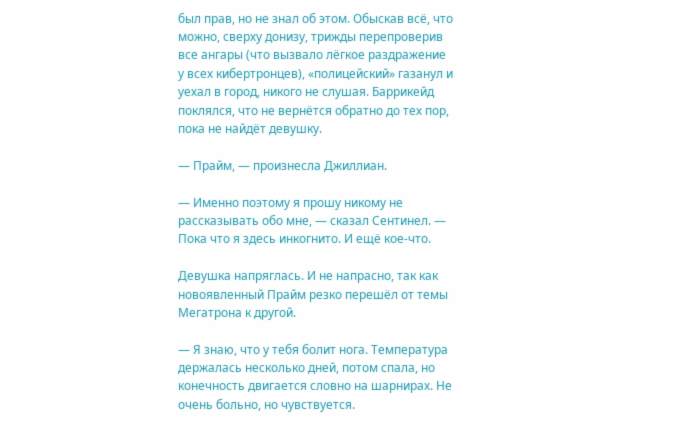был прав, но не знал об этом. Обыскав всё, что можно, сверху донизу, трижды перепроверив все ангары (что вызвало лёгкое раздражение у всех кибертронцев), «полицейский» газанул и уехал в город, никого не слушая. Баррикейд поклялся, что не вернётся обратно до тех пор, пока не найдёт девушку.

— Прайм, — произнесла Джиллиан.

— Именно поэтому я прошу никому не рассказывать обо мне, — сказал Сентинел. — Пока что я здесь инкогнито. И ещё кое-что.

Девушка напряглась. И не напрасно, так как новоявленный Прайм резко перешёл от темы Мегатрона к другой.

— Я знаю, что у тебя болит нога. Температура держалась несколько дней, потом спала, но конечность двигается словно на шарнирах. Не очень больно, но чувствуется.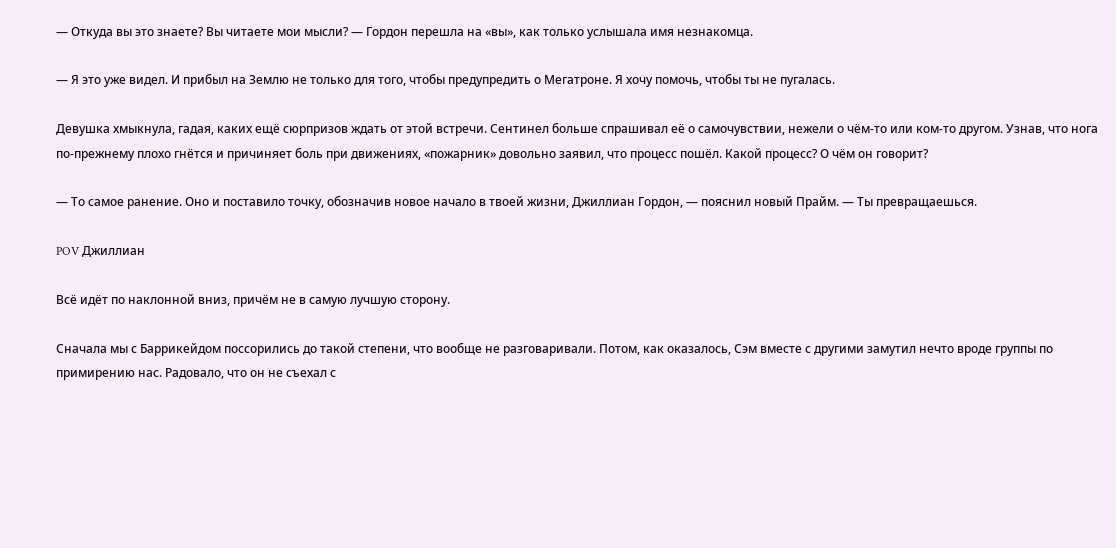— Откуда вы это знаете? Вы читаете мои мысли? — Гордон перешла на «вы», как только услышала имя незнакомца.

— Я это уже видел. И прибыл на Землю не только для того, чтобы предупредить о Мегатроне. Я хочу помочь, чтобы ты не пугалась.

Девушка хмыкнула, гадая, каких ещё сюрпризов ждать от этой встречи. Сентинел больше спрашивал её о самочувствии, нежели о чём-то или ком-то другом. Узнав, что нога по-прежнему плохо гнётся и причиняет боль при движениях, «пожарник» довольно заявил, что процесс пошёл. Какой процесс? О чём он говорит?

— То самое ранение. Оно и поставило точку, обозначив новое начало в твоей жизни, Джиллиан Гордон, — пояснил новый Прайм. — Ты превращаешься.

POV Джиллиан

Всё идёт по наклонной вниз, причём не в самую лучшую сторону.

Сначала мы с Баррикейдом поссорились до такой степени, что вообще не разговаривали. Потом, как оказалось, Сэм вместе с другими замутил нечто вроде группы по примирению нас. Радовало, что он не съехал с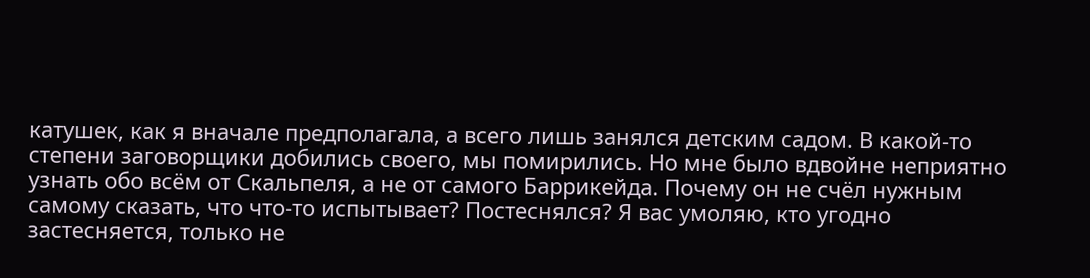катушек, как я вначале предполагала, а всего лишь занялся детским садом. В какой-то степени заговорщики добились своего, мы помирились. Но мне было вдвойне неприятно узнать обо всём от Скальпеля, а не от самого Баррикейда. Почему он не счёл нужным самому сказать, что что-то испытывает? Постеснялся? Я вас умоляю, кто угодно застесняется, только не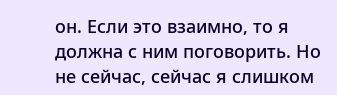он. Если это взаимно, то я должна с ним поговорить. Но не сейчас, сейчас я слишком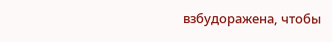взбудоражена, чтобы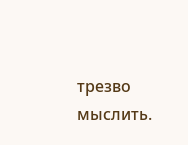трезво мыслить.